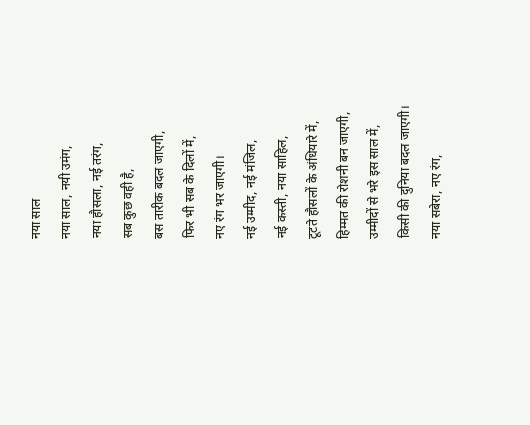नया साल
नया साल, नयी उमंग,
नया हौसला, नई तरंग,
सब कुछ वही है,
बस तारीक बदल जाएगी,
फिर भी सब के दिलों में,
नए रंग भर जाएगी।
नई उम्मीद, नई मंजिल,
नई कस्ती, नया साहिल,
टूटते हौसलों के अंधियारे में,
हिम्मत की रोशनी बन जाएगी,
उम्मीदों से भरे इस साल में,
किसी की दुनिया बदल जाएगी।
नया सबेरा, नए रंग,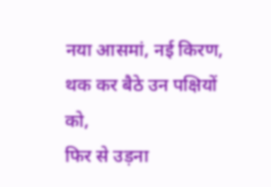नया आसमां, नई किरण,
थक कर बैठे उन पक्षियों को,
फिर से उड़ना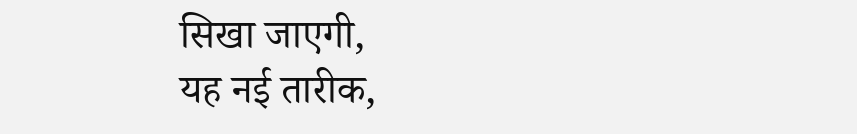सिखा जाएगी,
यह नई तारीक,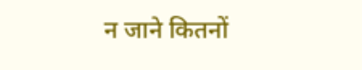न जाने कितनों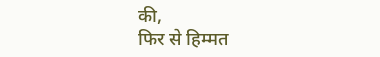की,
फिर से हिम्मत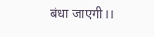बंधा जाएगी।।